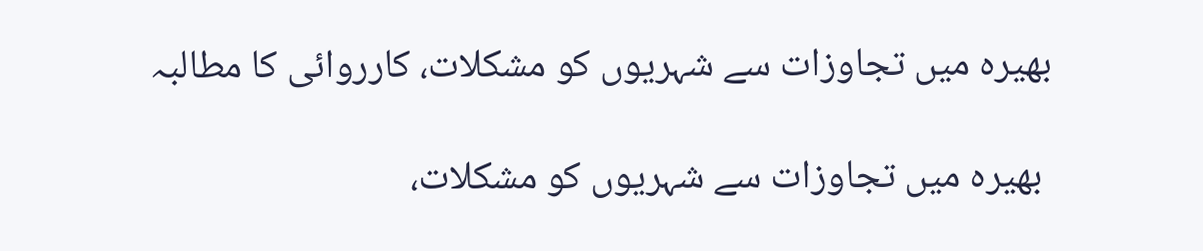بھیرہ میں تجاوزات سے شہریوں کو مشکلات، کارروائی کا مطالبہ

 بھیرہ میں تجاوزات سے شہریوں کو مشکلات،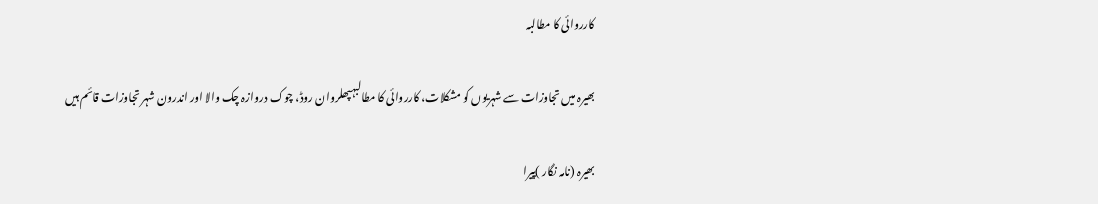کارروائی کا مطالبہ

بھیرہ میں تجاوزات سے شہریوں کو مشکلات، کارروائی کا مطالبہپھلروان روڈ، چوک دروازہ چک والا اور اندرون شہر تجاوزات قائم ہیں

بھیرہ (نامہ نگار )پیرا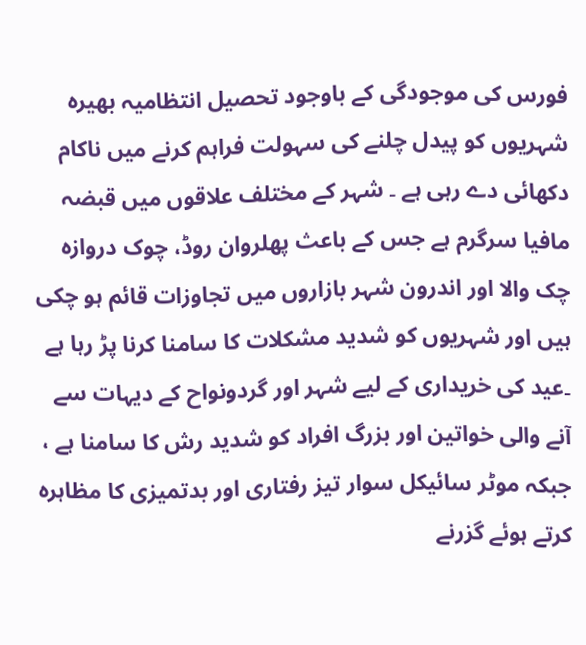فورس کی موجودگی کے باوجود تحصیل انتظامیہ بھیرہ شہریوں کو پیدل چلنے کی سہولت فراہم کرنے میں ناکام دکھائی دے رہی ہے ۔ شہر کے مختلف علاقوں میں قبضہ مافیا سرگرم ہے جس کے باعث پھلروان روڈ، چوک دروازہ چک والا اور اندرون شہر بازاروں میں تجاوزات قائم ہو چکی ہیں اور شہریوں کو شدید مشکلات کا سامنا کرنا پڑ رہا ہے ۔عید کی خریداری کے لیے شہر اور گردونواح کے دیہات سے آنے والی خواتین اور بزرگ افراد کو شدید رش کا سامنا ہے ، جبکہ موٹر سائیکل سوار تیز رفتاری اور بدتمیزی کا مظاہرہ کرتے ہوئے گزرنے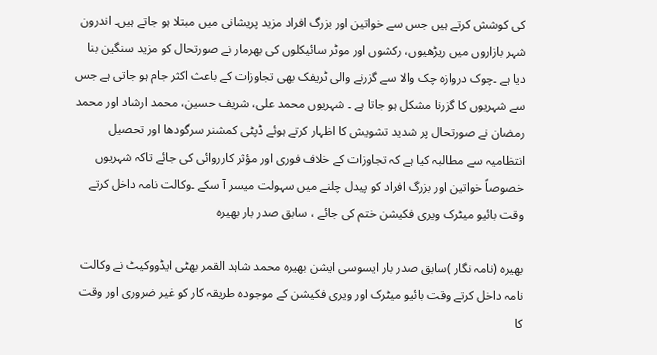کی کوشش کرتے ہیں جس سے خواتین اور بزرگ افراد مزید پریشانی میں مبتلا ہو جاتے ہیں۔ اندرون شہر بازاروں میں ریڑھیوں، رکشوں اور موٹر سائیکلوں کی بھرمار نے صورتحال کو مزید سنگین بنا دیا ہے ۔چوک دروازہ چک والا سے گزرنے والی ٹریفک بھی تجاوزات کے باعث اکثر جام ہو جاتی ہے جس سے شہریوں کا گزرنا مشکل ہو جاتا ہے ۔ شہریوں محمد علی، شریف حسین، محمد ارشاد اور محمد رمضان نے صورتحال پر شدید تشویش کا اظہار کرتے ہوئے ڈپٹی کمشنر سرگودھا اور تحصیل انتظامیہ سے مطالبہ کیا ہے کہ تجاوزات کے خلاف فوری اور مؤثر کارروائی کی جائے تاکہ شہریوں خصوصاً خواتین اور بزرگ افراد کو پیدل چلنے میں سہولت میسر آ سکے ۔وکالت نامہ داخل کرتے وقت بائیو میٹرک ویری فکیشن ختم کی جائے ، سابق صدر بار بھیرہ

بھیرہ (نامہ نگار )سابق صدر بار ایسوسی ایشن بھیرہ محمد شاہد القمر بھٹی ایڈووکیٹ نے وکالت نامہ داخل کرتے وقت بائیو میٹرک اور ویری فکیشن کے موجودہ طریقہ کار کو غیر ضروری اور وقت کا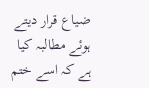ضیاع قرار دیتے ہوئے مطالبہ کیا ہے کہ اسے ختم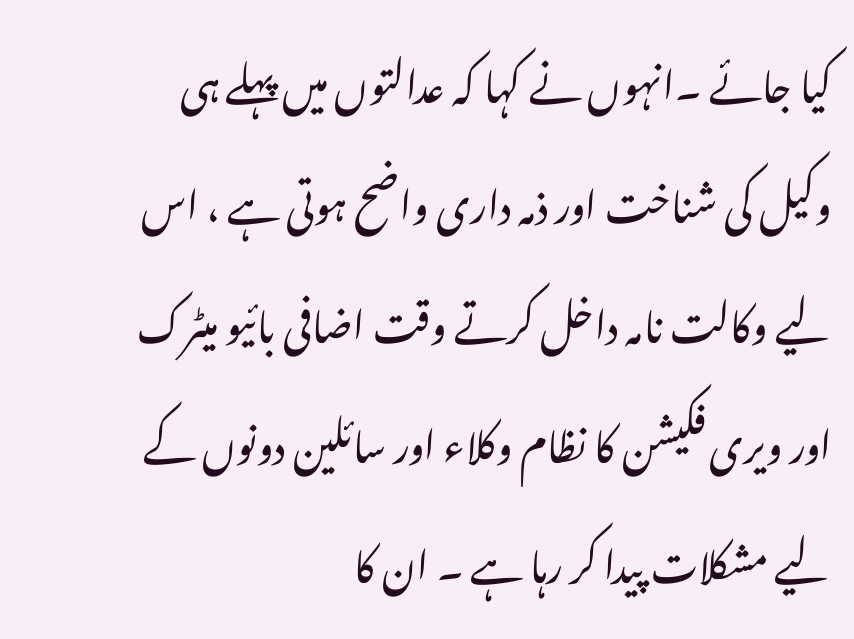کیا جائے ۔انہوں نے کہا کہ عدالتوں میں پہلے ہی وکیل کی شناخت اور ذمہ داری واضح ہوتی ہے ، اس لیے وکالت نامہ داخل کرتے وقت اضافی بائیو میٹرک اور ویری فکیشن کا نظام وکلاء اور سائلین دونوں کے لیے مشکلات پیدا کر رہا ہے ۔ ان کا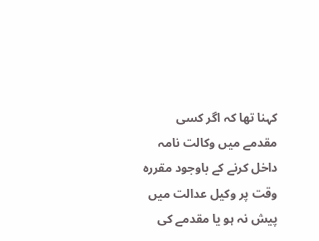کہنا تھا کہ اگر کسی مقدمے میں وکالت نامہ داخل کرنے کے باوجود مقررہ وقت پر وکیل عدالت میں پیش نہ ہو یا مقدمے کی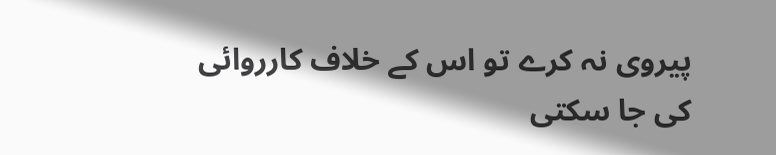پیروی نہ کرے تو اس کے خلاف کارروائی کی جا سکتی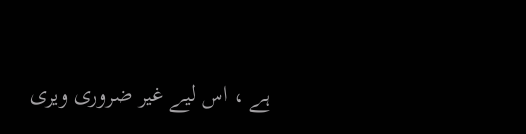ہے ، اس لیے غیر ضروری ویری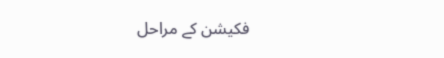فکیشن کے مراحل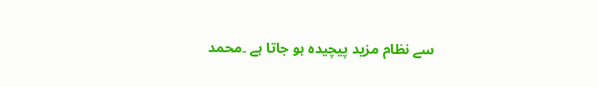سے نظام مزید پیچیدہ ہو جاتا ہے ۔محمد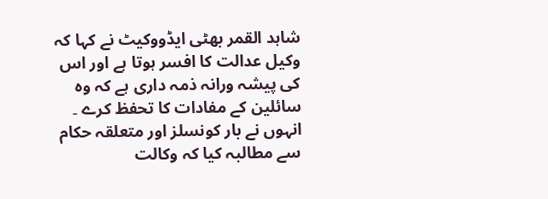شاہد القمر بھٹی ایڈووکیٹ نے کہا کہ وکیل عدالت کا افسر ہوتا ہے اور اس کی پیشہ ورانہ ذمہ داری ہے کہ وہ سائلین کے مفادات کا تحفظ کرے ۔ انہوں نے بار کونسلز اور متعلقہ حکام سے مطالبہ کیا کہ وکالت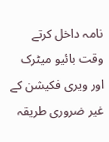نامہ داخل کرتے وقت بائیو میٹرک اور ویری فکیشن کے غیر ضروری طریقہ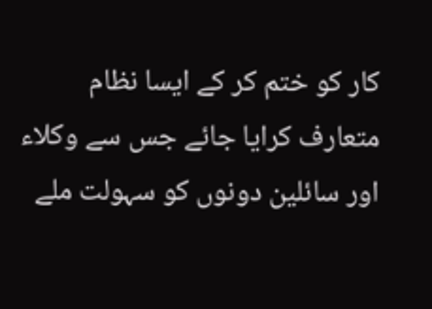کار کو ختم کر کے ایسا نظام متعارف کرایا جائے جس سے وکلاء اور سائلین دونوں کو سہولت ملے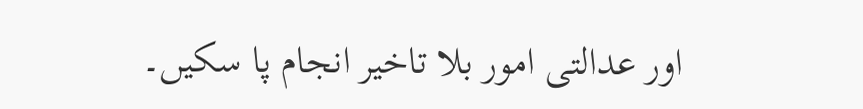اور عدالتی امور بلا تاخیر انجام پا سکیں۔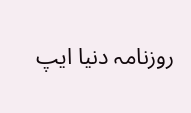روزنامہ دنیا ایپ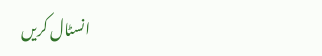انسٹال کریں